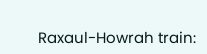Raxaul-Howrah train: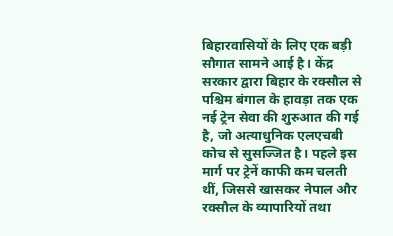बिहारवासियों के लिए एक बड़ी सौगात सामने आई है। केंद्र सरकार द्वारा बिहार के रक्सौल से पश्चिम बंगाल के हावड़ा तक एक नई ट्रेन सेवा की शुरुआत की गई है, जो अत्याधुनिक एलएचबी कोच से सुसज्जित है। पहले इस मार्ग पर ट्रेनें काफी कम चलती थीं, जिससे खासकर नेपाल और रक्सौल के व्यापारियों तथा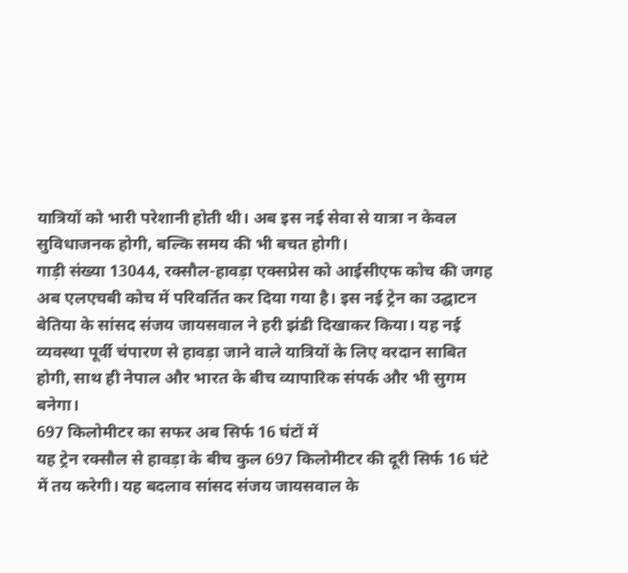यात्रियों को भारी परेशानी होती थी। अब इस नई सेवा से यात्रा न केवल सुविधाजनक होगी, बल्कि समय की भी बचत होगी।
गाड़ी संख्या 13044, रक्सौल-हावड़ा एक्सप्रेस को आईसीएफ कोच की जगह अब एलएचबी कोच में परिवर्तित कर दिया गया है। इस नई ट्रेन का उद्घाटन बेतिया के सांसद संजय जायसवाल ने हरी झंडी दिखाकर किया। यह नई व्यवस्था पूर्वी चंपारण से हावड़ा जाने वाले यात्रियों के लिए वरदान साबित होगी, साथ ही नेपाल और भारत के बीच व्यापारिक संपर्क और भी सुगम बनेगा।
697 किलोमीटर का सफर अब सिर्फ 16 घंटों में
यह ट्रेन रक्सौल से हावड़ा के बीच कुल 697 किलोमीटर की दूरी सिर्फ 16 घंटे में तय करेगी। यह बदलाव सांसद संजय जायसवाल के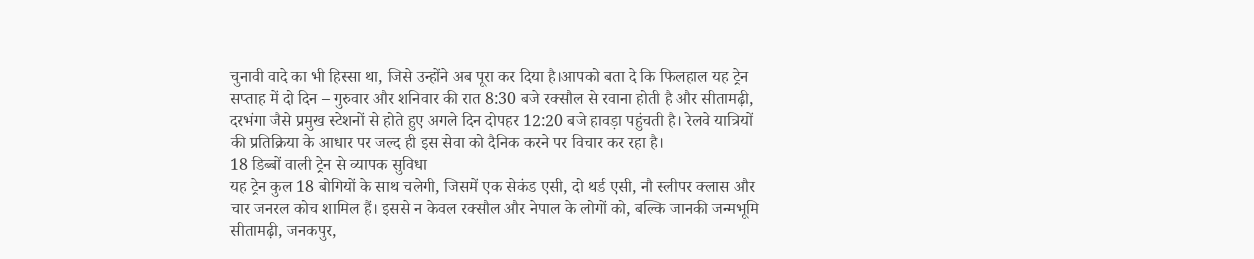चुनावी वादे का भी हिस्सा था, जिसे उन्होंने अब पूरा कर दिया है।आपको बता दे कि फिलहाल यह ट्रेन सप्ताह में दो दिन – गुरुवार और शनिवार की रात 8:30 बजे रक्सौल से रवाना होती है और सीतामढ़ी, दरभंगा जैसे प्रमुख स्टेशनों से होते हुए अगले दिन दोपहर 12:20 बजे हावड़ा पहुंचती है। रेलवे यात्रियों की प्रतिक्रिया के आधार पर जल्द ही इस सेवा को दैनिक करने पर विचार कर रहा है।
18 डिब्बों वाली ट्रेन से व्यापक सुविधा
यह ट्रेन कुल 18 बोगियों के साथ चलेगी, जिसमें एक सेकंड एसी, दो थर्ड एसी, नौ स्लीपर क्लास और चार जनरल कोच शामिल हैं। इससे न केवल रक्सौल और नेपाल के लोगों को, बल्कि जानकी जन्मभूमि सीतामढ़ी, जनकपुर,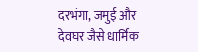दरभंगा, जमुई और देवघर जैसे धार्मिक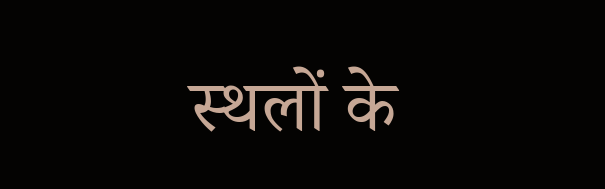स्थलों के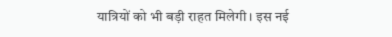यात्रियों को भी बड़ी राहत मिलेगी। इस नई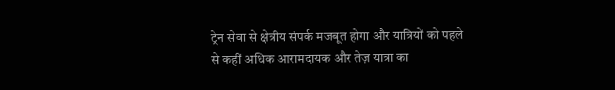ट्रेन सेवा से क्षेत्रीय संपर्क मजबूत होगा और यात्रियों को पहले से कहीं अधिक आरामदायक और तेज़ यात्रा का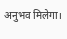अनुभव मिलेगा।